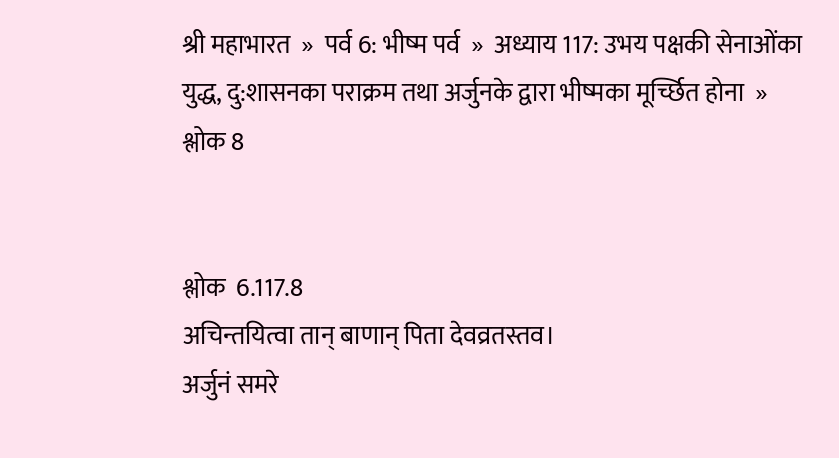श्री महाभारत  »  पर्व 6: भीष्म पर्व  »  अध्याय 117: उभय पक्षकी सेनाओंका युद्ध, दु:शासनका पराक्रम तथा अर्जुनके द्वारा भीष्मका मूर्च्छित होना  »  श्लोक 8


श्लोक  6.117.8
अचिन्तयित्वा तान् बाणान् पिता देवव्रतस्तव।
अर्जुनं समरे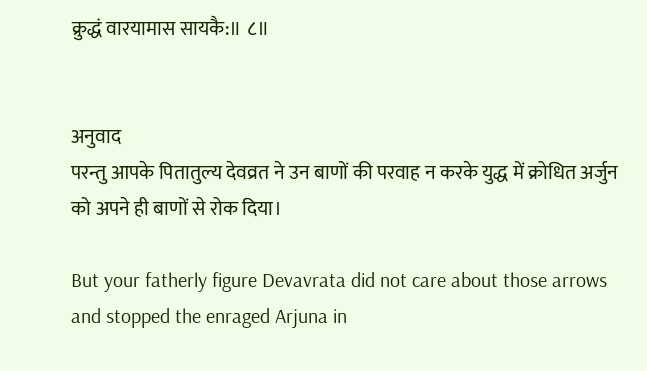क्रुद्धं वारयामास सायकै:॥ ८॥


अनुवाद
परन्तु आपके पितातुल्य देवव्रत ने उन बाणों की परवाह न करके युद्ध में क्रोधित अर्जुन को अपने ही बाणों से रोक दिया।

But your fatherly figure Devavrata did not care about those arrows and stopped the enraged Arjuna in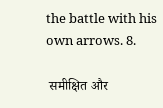the battle with his own arrows. 8.

 समीक्षित और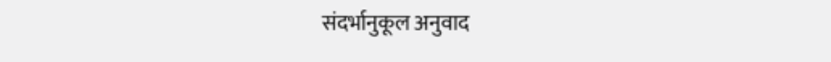संदर्भानुकूल अनुवाद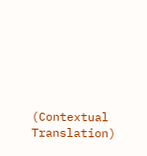(Contextual Translation)